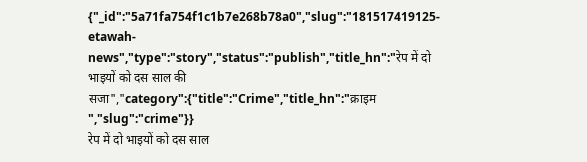{"_id":"5a71fa754f1c1b7e268b78a0","slug":"181517419125-etawah-news","type":"story","status":"publish","title_hn":"रेप में दो भाइयों को दस साल की सजा","category":{"title":"Crime","title_hn":"क्राइम ","slug":"crime"}}
रेप में दो भाइयों को दस साल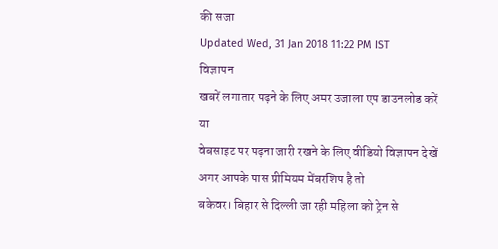की सजा
Updated Wed, 31 Jan 2018 11:22 PM IST
विज्ञापन
खबरें लगातार पढ़ने के लिए अमर उजाला एप डाउनलोड करें
या
वेबसाइट पर पढ़ना जारी रखने के लिए वीडियो विज्ञापन देखें
अगर आपके पास प्रीमियम मेंबरशिप है तो
बकेवर। बिहार से दिल्ली जा रही महिला को ट्रेन से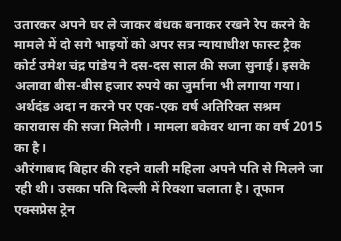उतारकर अपने घर ले जाकर बंधक बनाकर रखने रेप करने के मामले में दो सगे भाइयों को अपर सत्र न्यायाधीश फास्ट ट्रैक कोर्ट उमेश चंद्र पांडेय ने दस-दस साल की सजा सुनाई। इसके अलावा बीस-बीस हजार रुपये का जुर्माना भी लगाया गया। अर्थदंड अदा न करने पर एक-एक वर्ष अतिरिक्त सश्रम कारावास की सजा मिलेगी । मामला बकेवर थाना का वर्ष 2015 का है।
औरंगाबाद बिहार की रहने वाली महिला अपने पति से मिलने जा रही थी। उसका पति दिल्ली में रिक्शा चलाता है। तूफान एक्सप्रेस ट्रेन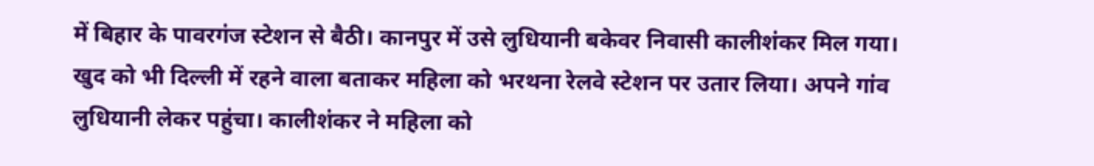में बिहार के पावरगंज स्टेशन से बैठी। कानपुर में उसे लुधियानी बकेवर निवासी कालीशंकर मिल गया। खुद को भी दिल्ली में रहने वाला बताकर महिला को भरथना रेलवे स्टेशन पर उतार लिया। अपने गांव लुधियानी लेकर पहुंचा। कालीशंकर ने महिला को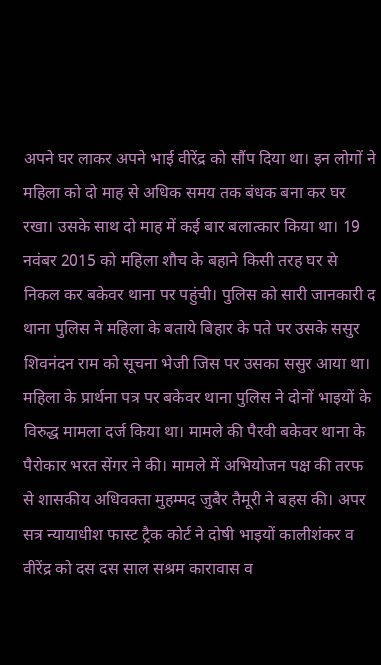अपने घर लाकर अपने भाई वीरेंद्र को सौंप दिया था। इन लोगों ने महिला को दो माह से अधिक समय तक बंधक बना कर घर रखा। उसके साथ दो माह में कई बार बलात्कार किया था। 19 नवंबर 2015 को महिला शौच के बहाने किसी तरह घर से निकल कर बकेवर थाना पर पहुंची। पुलिस को सारी जानकारी द
थाना पुलिस ने महिला के बताये बिहार के पते पर उसके ससुर शिवनंदन राम को सूचना भेजी जिस पर उसका ससुर आया था। महिला के प्रार्थना पत्र पर बकेवर थाना पुलिस ने दोनों भाइयों के विरुद्ध मामला दर्ज किया था। मामले की पैरवी बकेवर थाना के पैरोकार भरत सेंगर ने की। मामले में अभियोजन पक्ष की तरफ से शासकीय अधिवक्ता मुहम्मद जुबैर तैमूरी ने बहस की। अपर सत्र न्यायाधीश फास्ट ट्रैक कोर्ट ने दोषी भाइयों कालीशंकर व वीरेंद्र को दस दस साल सश्रम कारावास व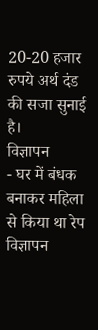20-20 हजार रुपये अर्थ दंड की सजा सुनाई है।
विज्ञापन
- घर में बंधक बनाकर महिला से किया था रेप
विज्ञापन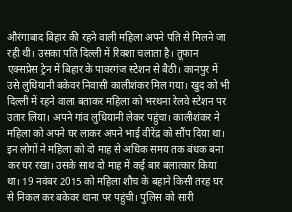औरंगाबाद बिहार की रहने वाली महिला अपने पति से मिलने जा रही थी। उसका पति दिल्ली में रिक्शा चलाता है। तूफान एक्सप्रेस ट्रेन में बिहार के पावरगंज स्टेशन से बैठी। कानपुर में उसे लुधियानी बकेवर निवासी कालीशंकर मिल गया। खुद को भी दिल्ली में रहने वाला बताकर महिला को भरथना रेलवे स्टेशन पर उतार लिया। अपने गांव लुधियानी लेकर पहुंचा। कालीशंकर ने महिला को अपने घर लाकर अपने भाई वीरेंद्र को सौंप दिया था। इन लोगों ने महिला को दो माह से अधिक समय तक बंधक बना कर घर रखा। उसके साथ दो माह में कई बार बलात्कार किया था। 19 नवंबर 2015 को महिला शौच के बहाने किसी तरह घर से निकल कर बकेवर थाना पर पहुंची। पुलिस को सारी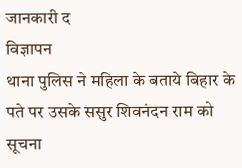जानकारी द
विज्ञापन
थाना पुलिस ने महिला के बताये बिहार के पते पर उसके ससुर शिवनंदन राम को सूचना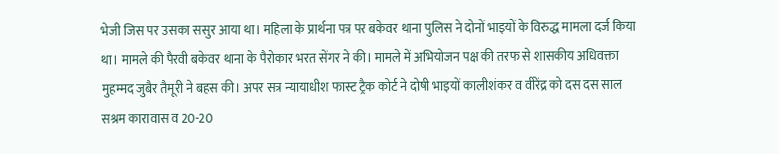भेजी जिस पर उसका ससुर आया था। महिला के प्रार्थना पत्र पर बकेवर थाना पुलिस ने दोनों भाइयों के विरुद्ध मामला दर्ज किया था। मामले की पैरवी बकेवर थाना के पैरोकार भरत सेंगर ने की। मामले में अभियोजन पक्ष की तरफ से शासकीय अधिवक्ता मुहम्मद जुबैर तैमूरी ने बहस की। अपर सत्र न्यायाधीश फास्ट ट्रैक कोर्ट ने दोषी भाइयों कालीशंकर व वीरेंद्र को दस दस साल सश्रम कारावास व 20-20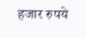हजार रुपये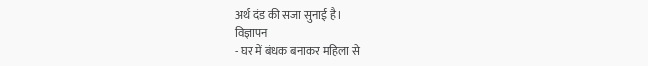अर्थ दंड की सजा सुनाई है।
विज्ञापन
- घर में बंधक बनाकर महिला से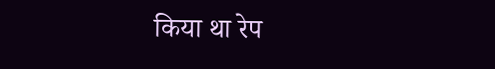किया था रेप